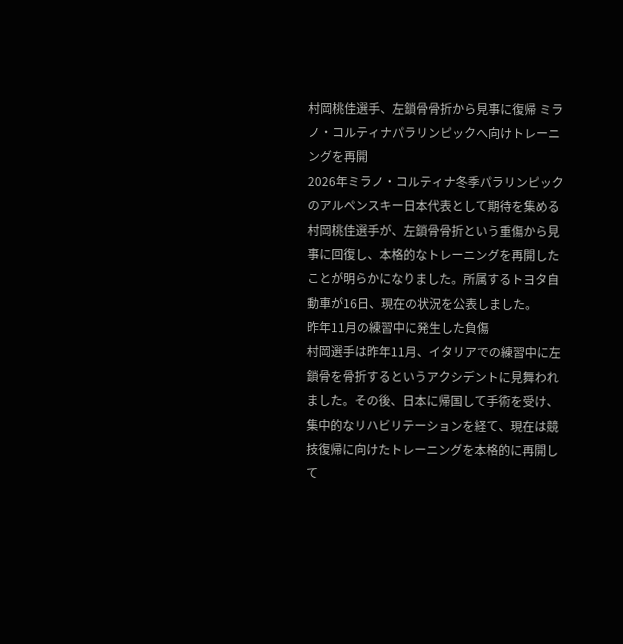村岡桃佳選手、左鎖骨骨折から見事に復帰 ミラノ・コルティナパラリンピックへ向けトレーニングを再開
2026年ミラノ・コルティナ冬季パラリンピックのアルペンスキー日本代表として期待を集める村岡桃佳選手が、左鎖骨骨折という重傷から見事に回復し、本格的なトレーニングを再開したことが明らかになりました。所属するトヨタ自動車が16日、現在の状況を公表しました。
昨年11月の練習中に発生した負傷
村岡選手は昨年11月、イタリアでの練習中に左鎖骨を骨折するというアクシデントに見舞われました。その後、日本に帰国して手術を受け、集中的なリハビリテーションを経て、現在は競技復帰に向けたトレーニングを本格的に再開して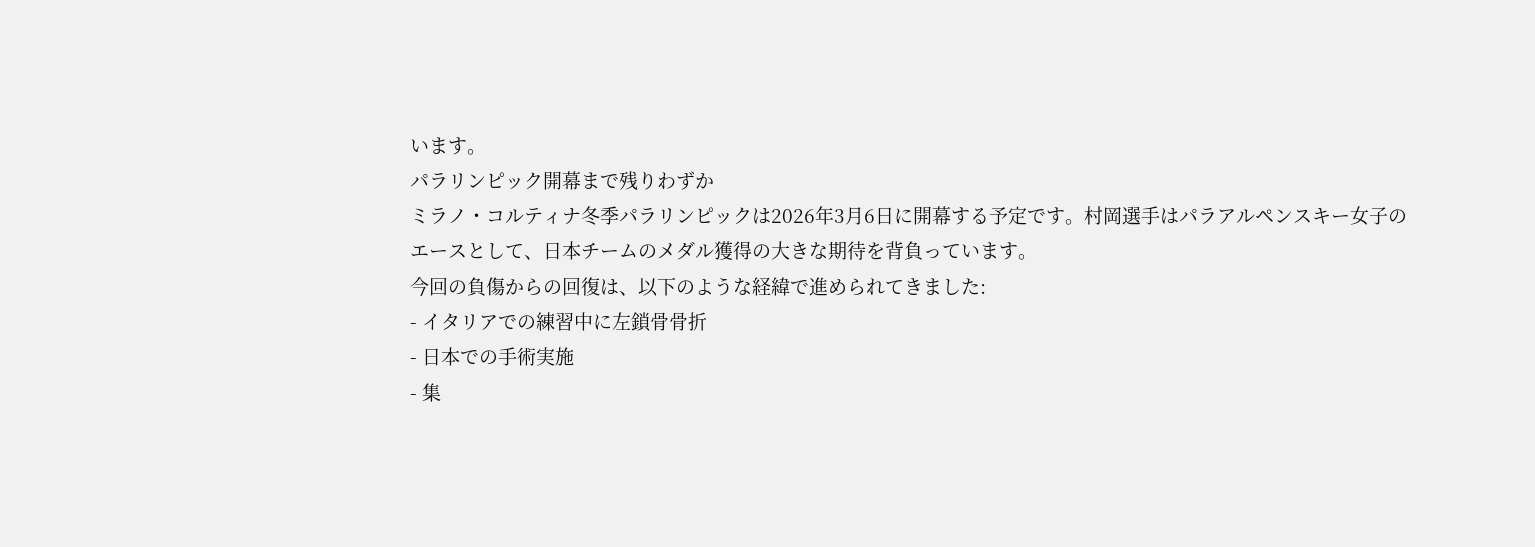います。
パラリンピック開幕まで残りわずか
ミラノ・コルティナ冬季パラリンピックは2026年3月6日に開幕する予定です。村岡選手はパラアルペンスキー女子のエースとして、日本チームのメダル獲得の大きな期待を背負っています。
今回の負傷からの回復は、以下のような経緯で進められてきました:
- イタリアでの練習中に左鎖骨骨折
- 日本での手術実施
- 集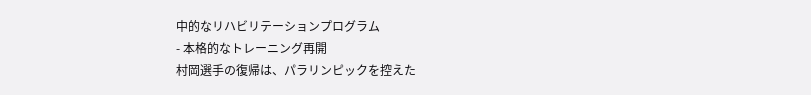中的なリハビリテーションプログラム
- 本格的なトレーニング再開
村岡選手の復帰は、パラリンピックを控えた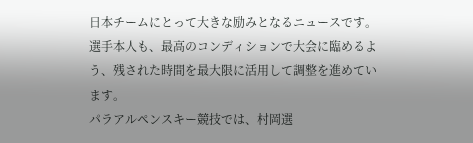日本チームにとって大きな励みとなるニュースです。選手本人も、最高のコンディションで大会に臨めるよう、残された時間を最大限に活用して調整を進めています。
パラアルペンスキー競技では、村岡選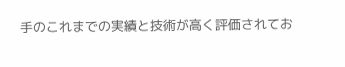手のこれまでの実績と技術が高く評価されてお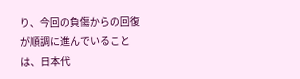り、今回の負傷からの回復が順調に進んでいることは、日本代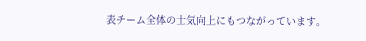表チーム全体の士気向上にもつながっています。